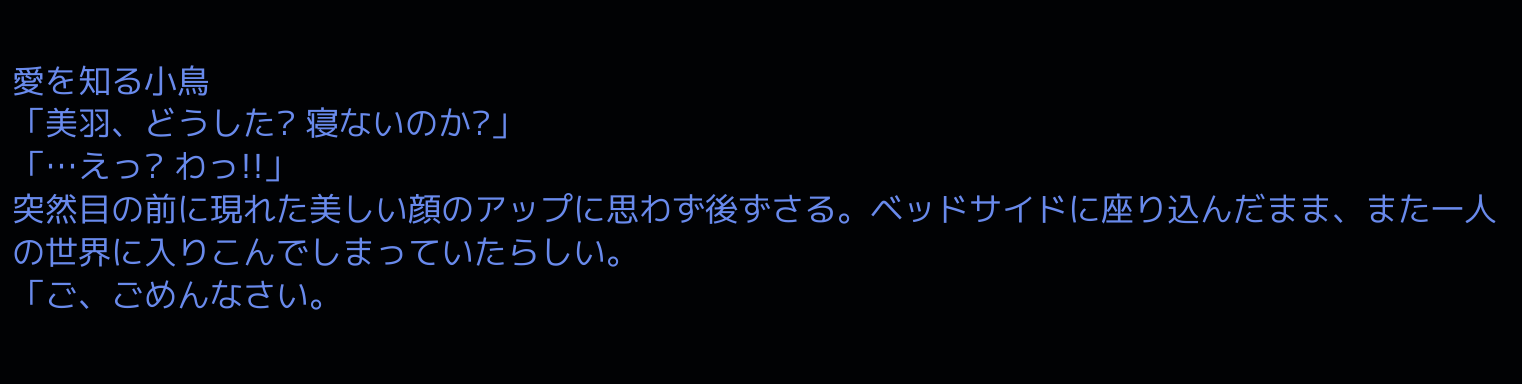愛を知る小鳥
「美羽、どうした? 寝ないのか?」
「…えっ? わっ!!」
突然目の前に現れた美しい顔のアップに思わず後ずさる。ベッドサイドに座り込んだまま、また一人の世界に入りこんでしまっていたらしい。
「ご、ごめんなさい。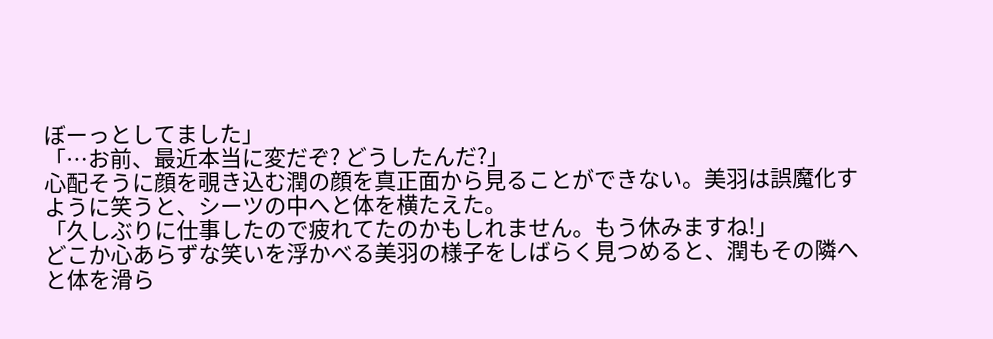ぼーっとしてました」
「…お前、最近本当に変だぞ? どうしたんだ?」
心配そうに顔を覗き込む潤の顔を真正面から見ることができない。美羽は誤魔化すように笑うと、シーツの中へと体を横たえた。
「久しぶりに仕事したので疲れてたのかもしれません。もう休みますね!」
どこか心あらずな笑いを浮かべる美羽の様子をしばらく見つめると、潤もその隣へと体を滑ら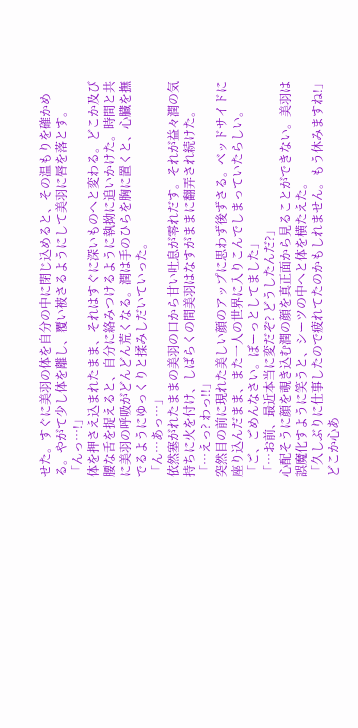せた。すぐに美羽の体を自分の中に閉じ込めると、その温もりを確かめる。やがて少し体を離し、覆い被さるようにして美羽に唇を落とす。
「んっ…!」
体を押さえ込まれたまま、それはすぐに深いものへと変わる。どこか及び腰な舌を捉えると、自分に絡みつけるように執拗に追いかけた。時間と共に美羽の呼吸がどんどん荒くなる。潤は手のひらを胸に置くと、心臓を撫でるようにゆっくりと揉みしだいていった。
「ん…あっ…」
依然塞がれたままの美羽の口から甘い吐息が零れだす。それが益々潤の気持ちに火を付け、しばらくの間美羽はなすがままに翻弄され続けた。
「…えっ? わっ!!」
突然目の前に現れた美しい顔のアップに思わず後ずさる。ベッドサイドに座り込んだまま、また一人の世界に入りこんでしまっていたらしい。
「ご、ごめんなさい。ぼーっとしてました」
「…お前、最近本当に変だぞ? どうしたんだ?」
心配そうに顔を覗き込む潤の顔を真正面から見ることができない。美羽は誤魔化すように笑うと、シーツの中へと体を横たえた。
「久しぶりに仕事したので疲れてたのかもしれません。もう休みますね!」
どこか心あ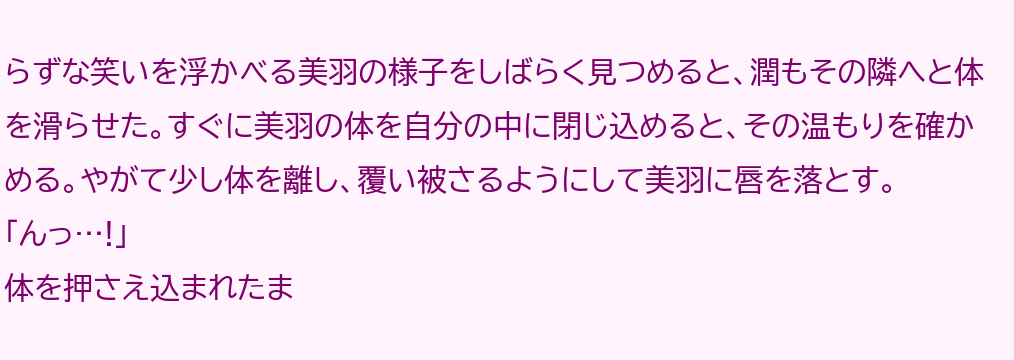らずな笑いを浮かべる美羽の様子をしばらく見つめると、潤もその隣へと体を滑らせた。すぐに美羽の体を自分の中に閉じ込めると、その温もりを確かめる。やがて少し体を離し、覆い被さるようにして美羽に唇を落とす。
「んっ…!」
体を押さえ込まれたま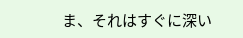ま、それはすぐに深い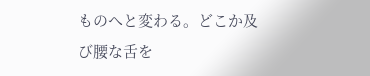ものへと変わる。どこか及び腰な舌を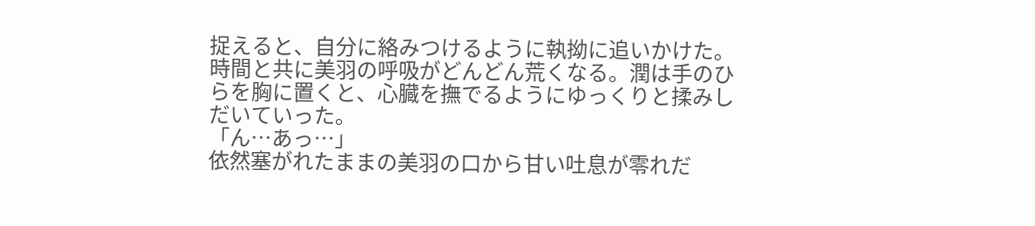捉えると、自分に絡みつけるように執拗に追いかけた。時間と共に美羽の呼吸がどんどん荒くなる。潤は手のひらを胸に置くと、心臓を撫でるようにゆっくりと揉みしだいていった。
「ん…あっ…」
依然塞がれたままの美羽の口から甘い吐息が零れだ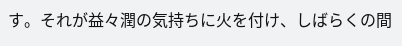す。それが益々潤の気持ちに火を付け、しばらくの間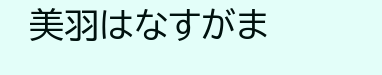美羽はなすがま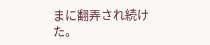まに翻弄され続けた。